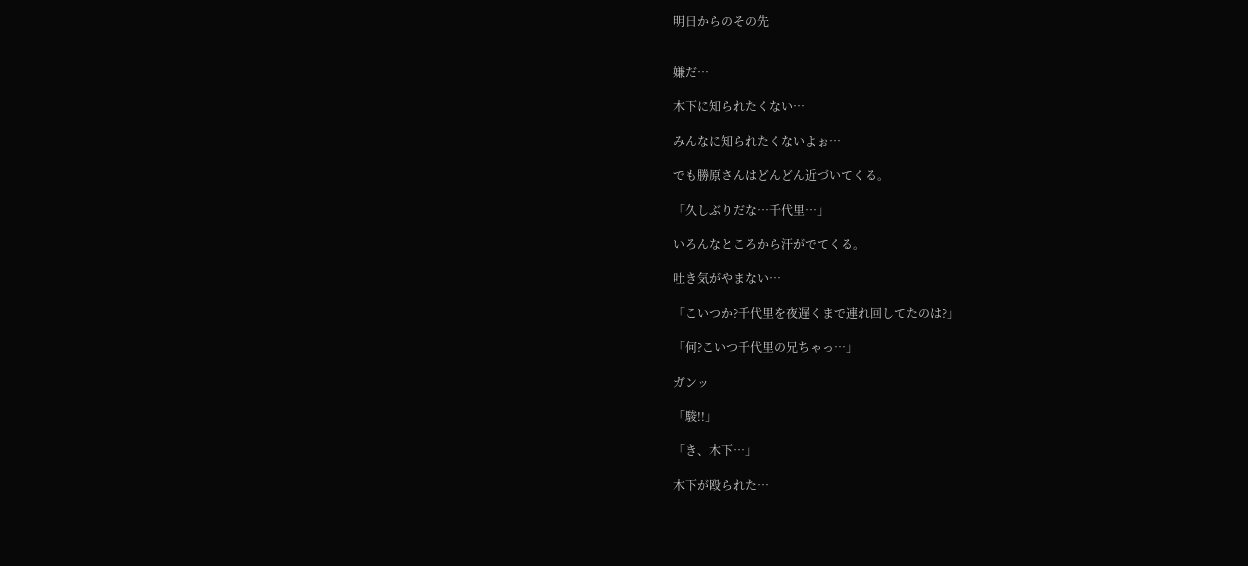明日からのその先


嫌だ…

木下に知られたくない…

みんなに知られたくないよぉ…

でも勝原さんはどんどん近づいてくる。

「久しぶりだな…千代里…」

いろんなところから汗がでてくる。

吐き気がやまない…

「こいつか?千代里を夜遅くまで連れ回してたのは?」

「何?こいつ千代里の兄ちゃっ…」

ガンッ

「駿!!」

「き、木下…」

木下が殴られた…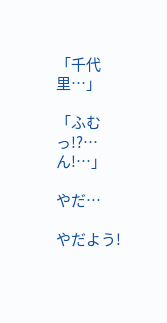「千代里…」

「ふむっ!?…ん!…」

やだ…

やだよう!